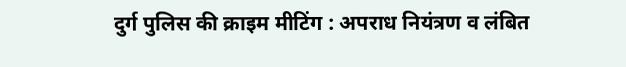दुर्ग पुलिस की क्राइम मीटिंग : अपराध नियंत्रण व लंबित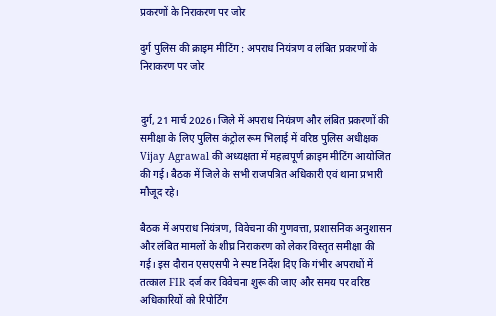प्रकरणों के निराकरण पर जोर

दुर्ग पुलिस की क्राइम मीटिंग : अपराध नियंत्रण व लंबित प्रकरणों के निराकरण पर जोर


दुर्ग, 21 मार्च 2026। जिले में अपराध नियंत्रण और लंबित प्रकरणों की समीक्षा के लिए पुलिस कंट्रोल रूम भिलाई में वरिष्ठ पुलिस अधीक्षक Vijay Agrawal की अध्यक्षता में महत्वपूर्ण क्राइम मीटिंग आयोजित की गई। बैठक में जिले के सभी राजपत्रित अधिकारी एवं थाना प्रभारी मौजूद रहे।

बैठक में अपराध नियंत्रण, विवेचना की गुणवत्ता, प्रशासनिक अनुशासन और लंबित मामलों के शीघ्र निराकरण को लेकर विस्तृत समीक्षा की गई। इस दौरान एसएसपी ने स्पष्ट निर्देश दिए कि गंभीर अपराधों में तत्काल FIR दर्ज कर विवेचना शुरू की जाए और समय पर वरिष्ठ अधिकारियों को रिपोर्टिंग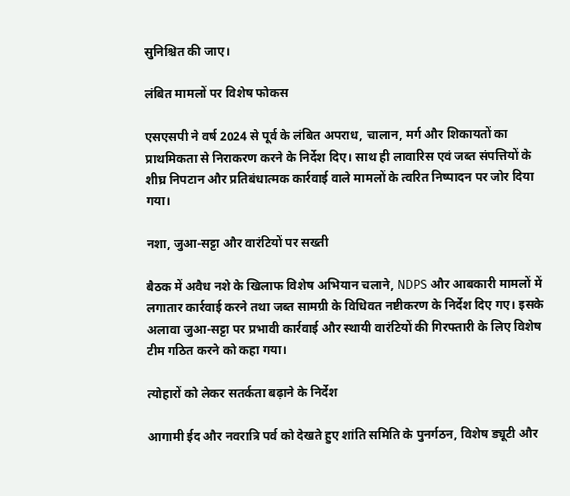सुनिश्चित की जाए।

लंबित मामलों पर विशेष फोकस

एसएसपी ने वर्ष 2024 से पूर्व के लंबित अपराध, चालान, मर्ग और शिकायतों का प्राथमिकता से निराकरण करने के निर्देश दिए। साथ ही लावारिस एवं जब्त संपत्तियों के शीघ्र निपटान और प्रतिबंधात्मक कार्रवाई वाले मामलों के त्वरित निष्पादन पर जोर दिया गया।

नशा, जुआ-सट्टा और वारंटियों पर सख्ती

बैठक में अवैध नशे के खिलाफ विशेष अभियान चलाने, NDPS और आबकारी मामलों में लगातार कार्रवाई करने तथा जब्त सामग्री के विधिवत नष्टीकरण के निर्देश दिए गए। इसके अलावा जुआ-सट्टा पर प्रभावी कार्रवाई और स्थायी वारंटियों की गिरफ्तारी के लिए विशेष टीम गठित करने को कहा गया।

त्योहारों को लेकर सतर्कता बढ़ाने के निर्देश

आगामी ईद और नवरात्रि पर्व को देखते हुए शांति समिति के पुनर्गठन, विशेष ड्यूटी और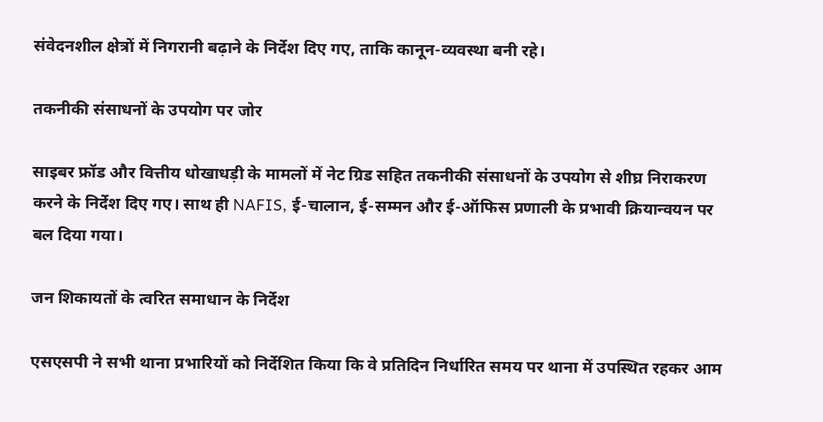संवेदनशील क्षेत्रों में निगरानी बढ़ाने के निर्देश दिए गए, ताकि कानून-व्यवस्था बनी रहे।

तकनीकी संसाधनों के उपयोग पर जोर

साइबर फ्रॉड और वित्तीय धोखाधड़ी के मामलों में नेट ग्रिड सहित तकनीकी संसाधनों के उपयोग से शीघ्र निराकरण करने के निर्देश दिए गए। साथ ही NAFIS, ई-चालान, ई-सम्मन और ई-ऑफिस प्रणाली के प्रभावी क्रियान्वयन पर बल दिया गया।

जन शिकायतों के त्वरित समाधान के निर्देश

एसएसपी ने सभी थाना प्रभारियों को निर्देशित किया कि वे प्रतिदिन निर्धारित समय पर थाना में उपस्थित रहकर आम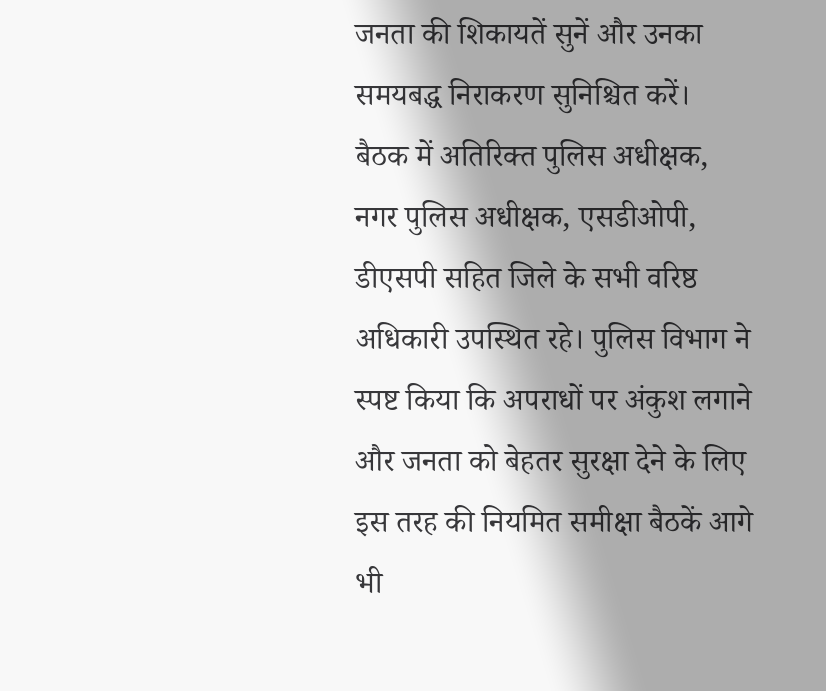जनता की शिकायतें सुनें और उनका समयबद्ध निराकरण सुनिश्चित करें।
बैठक में अतिरिक्त पुलिस अधीक्षक, नगर पुलिस अधीक्षक, एसडीओपी, डीएसपी सहित जिले के सभी वरिष्ठ अधिकारी उपस्थित रहे। पुलिस विभाग ने स्पष्ट किया कि अपराधों पर अंकुश लगाने और जनता को बेहतर सुरक्षा देने के लिए इस तरह की नियमित समीक्षा बैठकें आगे भी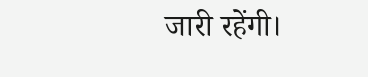जारी रहेंगी।